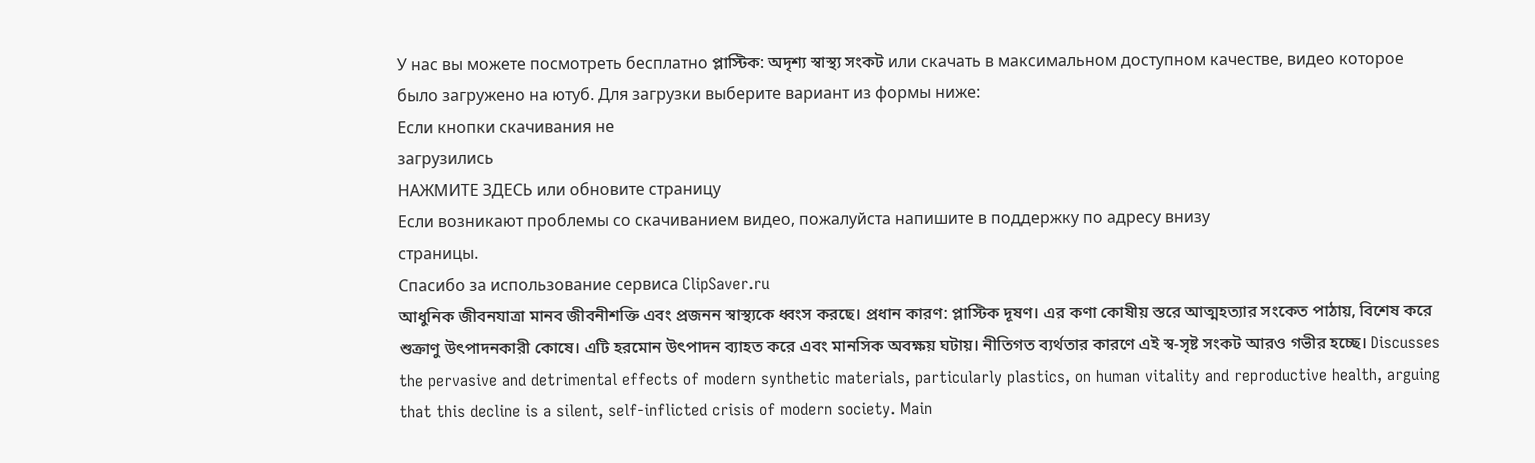У нас вы можете посмотреть бесплатно প্লাস্টিক: অদৃশ্য স্বাস্থ্য সংকট или скачать в максимальном доступном качестве, видео которое было загружено на ютуб. Для загрузки выберите вариант из формы ниже:
Если кнопки скачивания не
загрузились
НАЖМИТЕ ЗДЕСЬ или обновите страницу
Если возникают проблемы со скачиванием видео, пожалуйста напишите в поддержку по адресу внизу
страницы.
Спасибо за использование сервиса ClipSaver.ru
আধুনিক জীবনযাত্রা মানব জীবনীশক্তি এবং প্রজনন স্বাস্থ্যকে ধ্বংস করছে। প্রধান কারণ: প্লাস্টিক দূষণ। এর কণা কোষীয় স্তরে আত্মহত্যার সংকেত পাঠায়, বিশেষ করে শুক্রাণু উৎপাদনকারী কোষে। এটি হরমোন উৎপাদন ব্যাহত করে এবং মানসিক অবক্ষয় ঘটায়। নীতিগত ব্যর্থতার কারণে এই স্ব-সৃষ্ট সংকট আরও গভীর হচ্ছে। Discusses the pervasive and detrimental effects of modern synthetic materials, particularly plastics, on human vitality and reproductive health, arguing that this decline is a silent, self-inflicted crisis of modern society. Main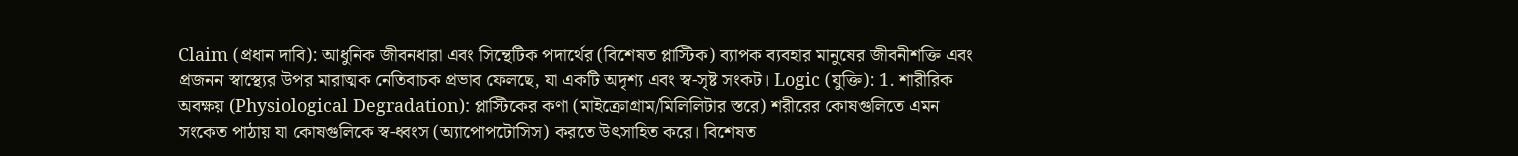Claim (প্রধান দাবি): আধুনিক জীবনধারা এবং সিন্থেটিক পদার্থের (বিশেষত প্লাস্টিক) ব্যাপক ব্যবহার মানুষের জীবনীশক্তি এবং প্রজনন স্বাস্থ্যের উপর মারাত্মক নেতিবাচক প্রভাব ফেলছে, যা একটি অদৃশ্য এবং স্ব-সৃষ্ট সংকট। Logic (যুক্তি): 1. শারীরিক অবক্ষয় (Physiological Degradation): প্লাস্টিকের কণা (মাইক্রোগ্রাম/মিলিলিটার স্তরে) শরীরের কোষগুলিতে এমন সংকেত পাঠায় যা কোষগুলিকে স্ব-ধ্বংস (অ্যাপোপটোসিস) করতে উৎসাহিত করে। বিশেষত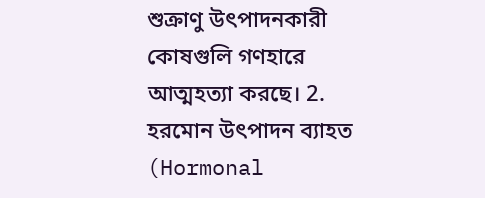শুক্রাণু উৎপাদনকারী কোষগুলি গণহারে আত্মহত্যা করছে। 2. হরমোন উৎপাদন ব্যাহত (Hormonal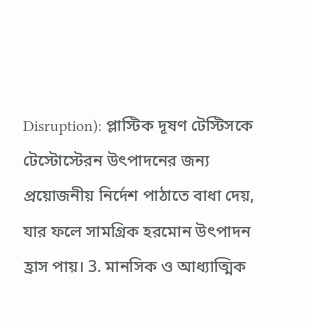Disruption): প্লাস্টিক দূষণ টেস্টিসকে টেস্টোস্টেরন উৎপাদনের জন্য প্রয়োজনীয় নির্দেশ পাঠাতে বাধা দেয়, যার ফলে সামগ্রিক হরমোন উৎপাদন হ্রাস পায়। 3. মানসিক ও আধ্যাত্মিক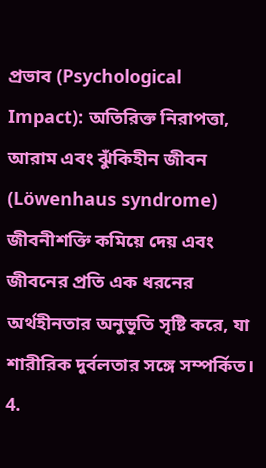প্রভাব (Psychological Impact): অতিরিক্ত নিরাপত্তা, আরাম এবং ঝুঁকিহীন জীবন (Löwenhaus syndrome) জীবনীশক্তি কমিয়ে দেয় এবং জীবনের প্রতি এক ধরনের অর্থহীনতার অনুভূতি সৃষ্টি করে, যা শারীরিক দুর্বলতার সঙ্গে সম্পর্কিত। 4.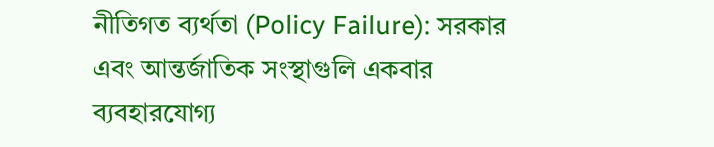নীতিগত ব্যর্থতা (Policy Failure): সরকার এবং আন্তর্জাতিক সংস্থাগুলি একবার ব্যবহারযোগ্য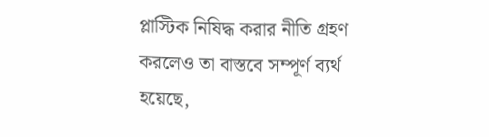প্লাস্টিক নিষিদ্ধ করার নীতি গ্রহণ করলেও তা বাস্তবে সম্পূর্ণ ব্যর্থ হয়েছে,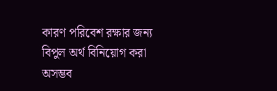কারণ পরিবেশ রক্ষার জন্য বিপুল অর্থ বিনিয়োগ করা অসম্ভব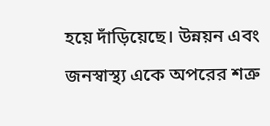হয়ে দাঁড়িয়েছে। উন্নয়ন এবং জনস্বাস্থ্য একে অপরের শত্রু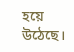হয়ে উঠেছে।